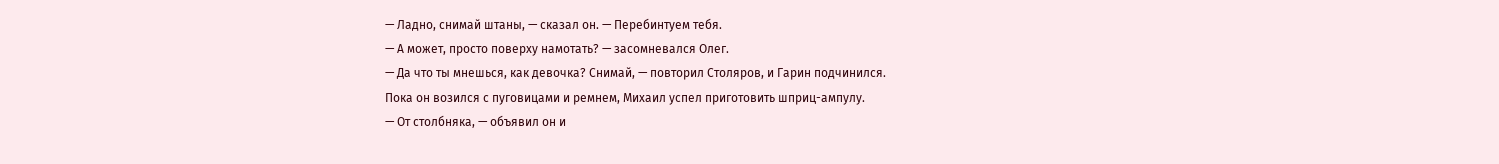— Ладно, снимай штаны, — сказал он. — Перебинтуем тебя.
— А может, просто поверху намотать? — засомневался Олег.
— Да что ты мнешься, как девочка? Снимай, — повторил Столяров, и Гарин подчинился.
Пока он возился с пуговицами и ремнем, Михаил успел приготовить шприц-ампулу.
— От столбняка, — объявил он и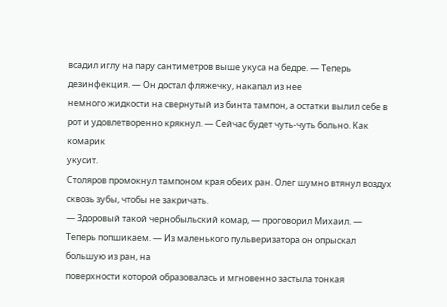всадил иглу на пару сантиметров выше укуса на бедре. — Теперь дезинфекция. — Он достал фляжечку, накапал из нее
немного жидкости на свернутый из бинта тампон, а остатки вылил себе в рот и удовлетворенно крякнул. — Сейчас будет чуть-чуть больно. Как комарик
укусит.
Столяров промокнул тампоном края обеих ран. Олег шумно втянул воздух сквозь зубы, чтобы не закричать.
— Здоровый такой чернобыльский комар, — проговорил Михаил. — Теперь попшикаем. — Из маленького пульверизатора он опрыскал большую из ран, на
поверхности которой образовалась и мгновенно застыла тонкая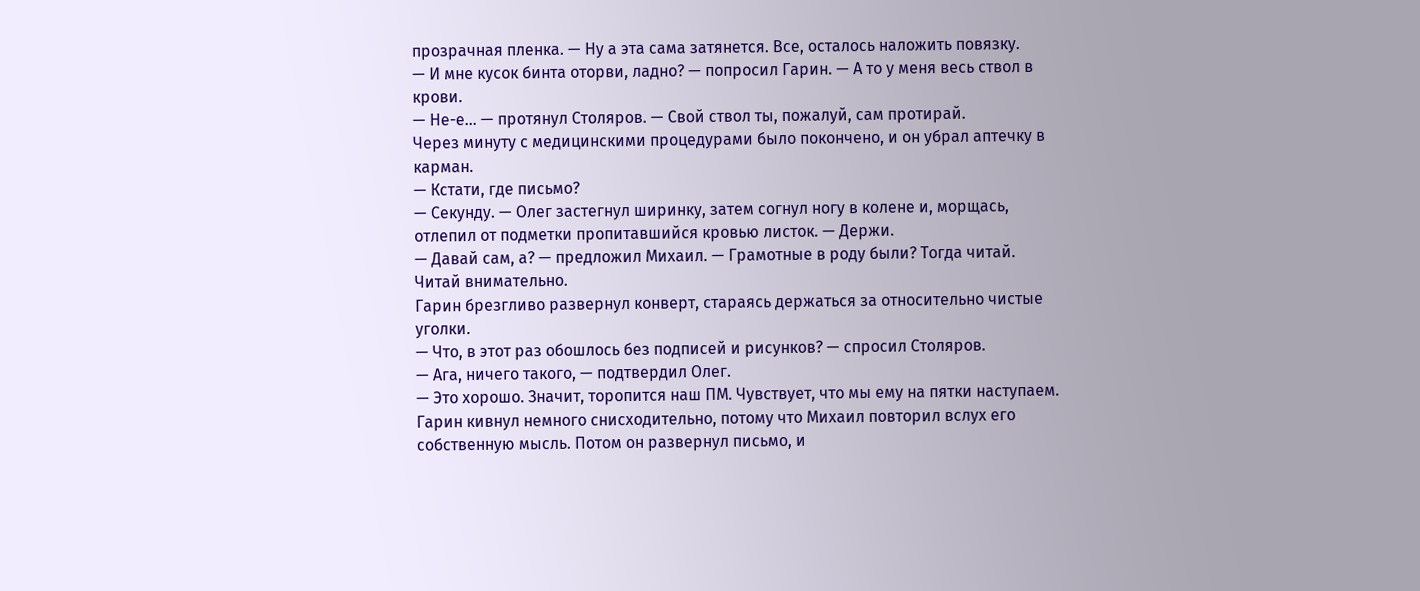прозрачная пленка. — Ну а эта сама затянется. Все, осталось наложить повязку.
— И мне кусок бинта оторви, ладно? — попросил Гарин. — А то у меня весь ствол в крови.
— Не-е… — протянул Столяров. — Свой ствол ты, пожалуй, сам протирай.
Через минуту с медицинскими процедурами было покончено, и он убрал аптечку в карман.
— Кстати, где письмо?
— Секунду. — Олег застегнул ширинку, затем согнул ногу в колене и, морщась, отлепил от подметки пропитавшийся кровью листок. — Держи.
— Давай сам, а? — предложил Михаил. — Грамотные в роду были? Тогда читай. Читай внимательно.
Гарин брезгливо развернул конверт, стараясь держаться за относительно чистые уголки.
— Что, в этот раз обошлось без подписей и рисунков? — спросил Столяров.
— Ага, ничего такого, — подтвердил Олег.
— Это хорошо. Значит, торопится наш ПМ. Чувствует, что мы ему на пятки наступаем.
Гарин кивнул немного снисходительно, потому что Михаил повторил вслух его собственную мысль. Потом он развернул письмо, и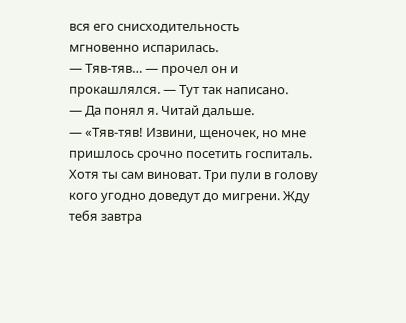вся его снисходительность
мгновенно испарилась.
— Тяв-тяв… — прочел он и прокашлялся. — Тут так написано.
— Да понял я. Читай дальше.
— «Тяв-тяв! Извини, щеночек, но мне пришлось срочно посетить госпиталь. Хотя ты сам виноват. Три пули в голову кого угодно доведут до мигрени. Жду
тебя завтра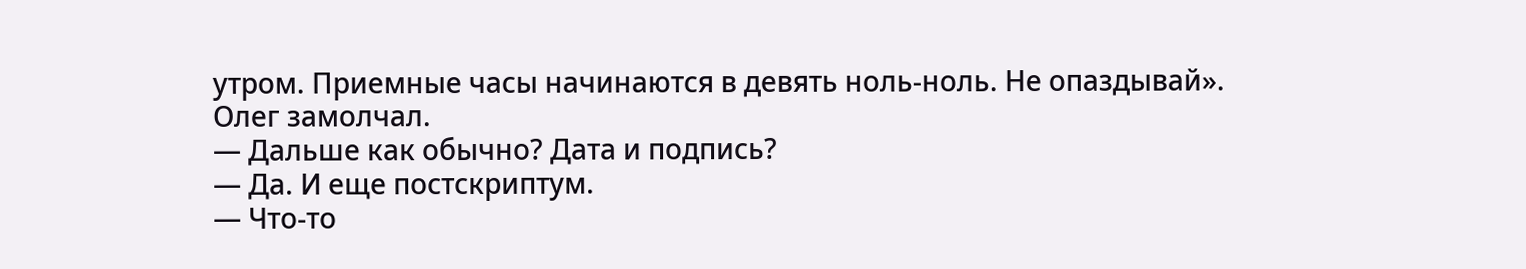утром. Приемные часы начинаются в девять ноль-ноль. Не опаздывай».
Олег замолчал.
— Дальше как обычно? Дата и подпись?
— Да. И еще постскриптум.
— Что-то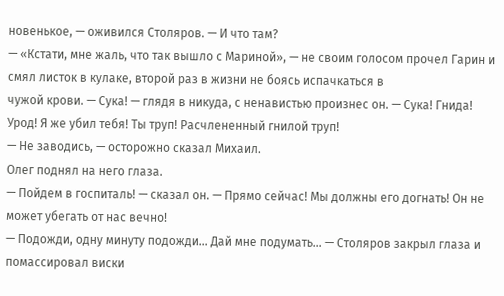новенькое, — оживился Столяров. — И что там?
— «Кстати, мне жаль, что так вышло с Мариной», — не своим голосом прочел Гарин и смял листок в кулаке, второй раз в жизни не боясь испачкаться в
чужой крови. — Сука! — глядя в никуда, с ненавистью произнес он. — Сука! Гнида! Урод! Я же убил тебя! Ты труп! Расчлененный гнилой труп!
— Не заводись, — осторожно сказал Михаил.
Олег поднял на него глаза.
— Пойдем в госпиталь! — сказал он. — Прямо сейчас! Мы должны его догнать! Он не может убегать от нас вечно!
— Подожди, одну минуту подожди… Дай мне подумать… — Столяров закрыл глаза и помассировал виски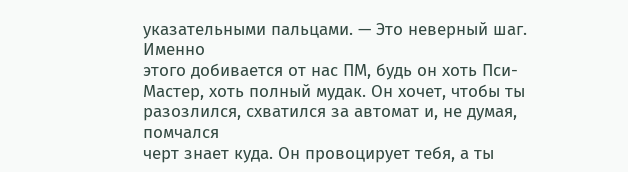указательными пальцами. — Это неверный шаг. Именно
этого добивается от нас ПМ, будь он хоть Пси-Мастер, хоть полный мудак. Он хочет, чтобы ты разозлился, схватился за автомат и, не думая, помчался
черт знает куда. Он провоцирует тебя, а ты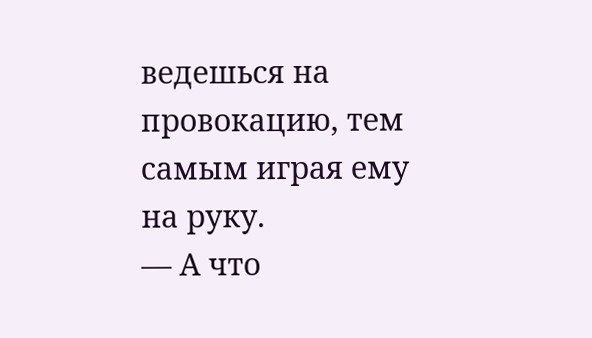ведешься на провокацию, тем самым играя ему на руку.
— А что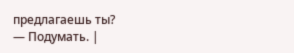предлагаешь ты?
— Подумать. |